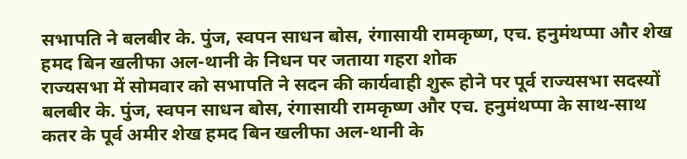सभापति ने बलबीर के. पुंज, स्वपन साधन बोस, रंगासायी रामकृष्ण, एच. हनुमंथप्पा और शेख हमद बिन खलीफा अल-थानी के निधन पर जताया गहरा शोक
राज्यसभा में सोमवार को सभापति ने सदन की कार्यवाही शुरू होने पर पूर्व राज्यसभा सदस्यों बलबीर के. पुंज, स्वपन साधन बोस, रंगासायी रामकृष्ण और एच. हनुमंथप्पा के साथ-साथ कतर के पूर्व अमीर शेख हमद बिन खलीफा अल-थानी के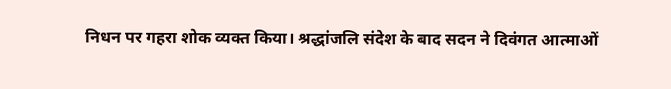निधन पर गहरा शोक व्यक्त किया। श्रद्धांजलि संदेश के बाद सदन ने दिवंगत आत्माओं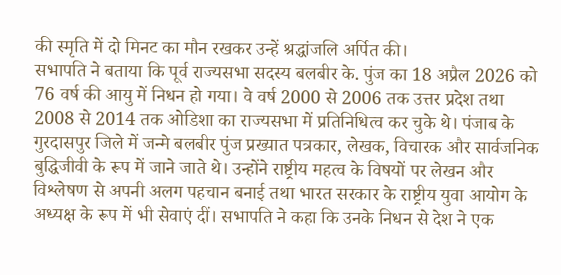की स्मृति में दो मिनट का मौन रखकर उन्हें श्रद्धांजलि अर्पित की।
सभापति ने बताया कि पूर्व राज्यसभा सदस्य बलबीर के. पुंज का 18 अप्रैल 2026 को 76 वर्ष की आयु में निधन हो गया। वे वर्ष 2000 से 2006 तक उत्तर प्रदेश तथा 2008 से 2014 तक ओडिशा का राज्यसभा में प्रतिनिधित्व कर चुके थे। पंजाब के गुरदासपुर जिले में जन्मे बलबीर पुंज प्रख्यात पत्रकार, लेखक, विचारक और सार्वजनिक बुद्धिजीवी के रूप में जाने जाते थे। उन्होंने राष्ट्रीय महत्व के विषयों पर लेखन और विश्लेषण से अपनी अलग पहचान बनाई तथा भारत सरकार के राष्ट्रीय युवा आयोग के अध्यक्ष के रूप में भी सेवाएं दीं। सभापति ने कहा कि उनके निधन से देश ने एक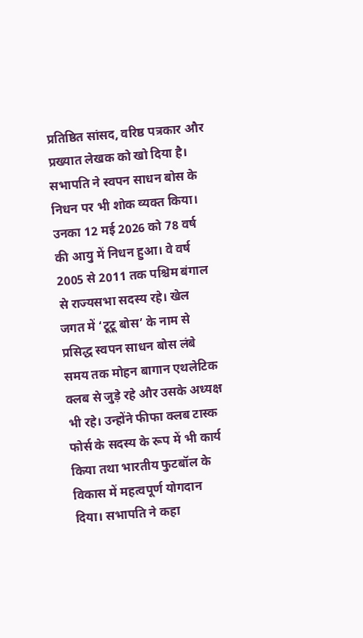प्रतिष्ठित सांसद, वरिष्ठ पत्रकार और प्रख्यात लेखक को खो दिया है।
सभापति ने स्वपन साधन बोस के निधन पर भी शोक व्यक्त किया। उनका 12 मई 2026 को 78 वर्ष की आयु में निधन हुआ। वे वर्ष 2005 से 2011 तक पश्चिम बंगाल से राज्यसभा सदस्य रहे। खेल जगत में ‘टूटू बोस’ के नाम से प्रसिद्ध स्वपन साधन बोस लंबे समय तक मोहन बागान एथलेटिक क्लब से जुड़े रहे और उसके अध्यक्ष भी रहे। उन्होंने फीफा क्लब टास्क फोर्स के सदस्य के रूप में भी कार्य किया तथा भारतीय फुटबॉल के विकास में महत्वपूर्ण योगदान दिया। सभापति ने कहा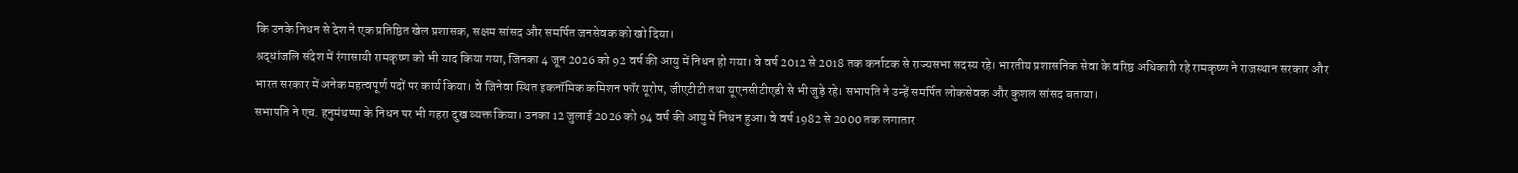कि उनके निधन से देश ने एक प्रतिष्ठित खेल प्रशासक, सक्षम सांसद और समर्पित जनसेवक को खो दिया।
श्रद्धांजलि संदेश में रंगासायी रामकृष्ण को भी याद किया गया, जिनका 4 जून 2026 को 92 वर्ष की आयु में निधन हो गया। वे वर्ष 2012 से 2018 तक कर्नाटक से राज्यसभा सदस्य रहे। भारतीय प्रशासनिक सेवा के वरिष्ठ अधिकारी रहे रामकृष्ण ने राजस्थान सरकार और भारत सरकार में अनेक महत्वपूर्ण पदों पर कार्य किया। वे जिनेवा स्थित इकनॉमिक कमिशन फॉर यूरोप, जीएटीटी तथा यूएनसीटीएडी से भी जुड़े रहे। सभापति ने उन्हें समर्पित लोकसेवक और कुशल सांसद बताया।
सभापति ने एच. हनुमंथप्पा के निधन पर भी गहरा दुख व्यक्त किया। उनका 12 जुलाई 2026 को 94 वर्ष की आयु में निधन हुआ। वे वर्ष 1982 से 2000 तक लगातार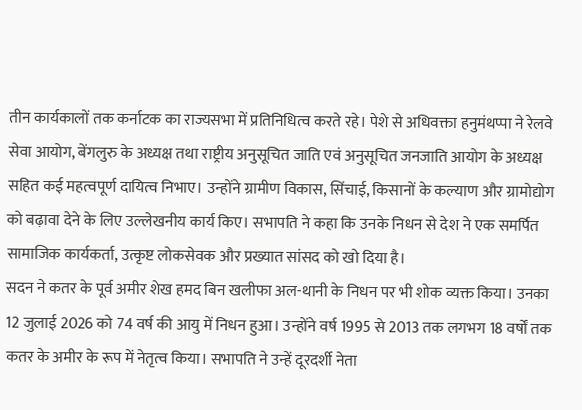तीन कार्यकालों तक कर्नाटक का राज्यसभा में प्रतिनिधित्व करते रहे। पेशे से अधिवक्ता हनुमंथप्पा ने रेलवे सेवा आयोग, बेंगलुरु के अध्यक्ष तथा राष्ट्रीय अनुसूचित जाति एवं अनुसूचित जनजाति आयोग के अध्यक्ष सहित कई महत्वपूर्ण दायित्व निभाए। उन्होंने ग्रामीण विकास, सिंचाई, किसानों के कल्याण और ग्रामोद्योग को बढ़ावा देने के लिए उल्लेखनीय कार्य किए। सभापति ने कहा कि उनके निधन से देश ने एक समर्पित सामाजिक कार्यकर्ता, उत्कृष्ट लोकसेवक और प्रख्यात सांसद को खो दिया है।
सदन ने कतर के पूर्व अमीर शेख हमद बिन खलीफा अल-थानी के निधन पर भी शोक व्यक्त किया। उनका 12 जुलाई 2026 को 74 वर्ष की आयु में निधन हुआ। उन्होंने वर्ष 1995 से 2013 तक लगभग 18 वर्षों तक कतर के अमीर के रूप में नेतृत्व किया। सभापति ने उन्हें दूरदर्शी नेता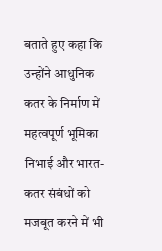बताते हुए कहा कि उन्होंने आधुनिक कतर के निर्माण में महत्वपूर्ण भूमिका निभाई और भारत-कतर संबंधों को मजबूत करने में भी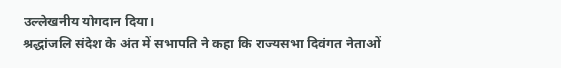उल्लेखनीय योगदान दिया।
श्रद्धांजलि संदेश के अंत में सभापति ने कहा कि राज्यसभा दिवंगत नेताओं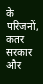के परिजनों, कतर सरकार और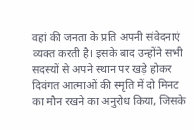वहां की जनता के प्रति अपनी संवेदनाएं व्यक्त करती है। इसके बाद उन्होंने सभी सदस्यों से अपने स्थान पर खड़े होकर दिवंगत आत्माओं की स्मृति में दो मिनट का मौन रखने का अनुरोध किया, जिसके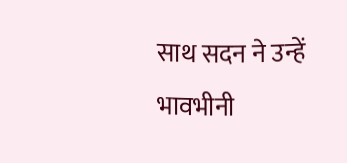साथ सदन ने उन्हें भावभीनी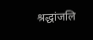श्रद्धांजलि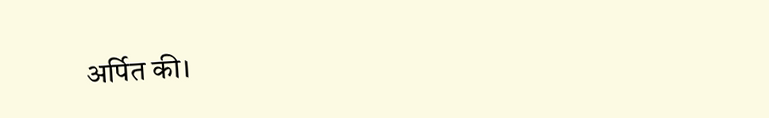अर्पित की।